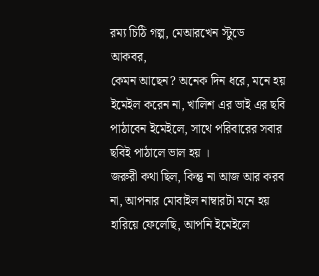রম্য চিঠি গল্প, মেআরখেন স্টুডে
আকবর,
কেমন আছেন? অনেক দিন ধরে, মনে হয় ইমেইল করেন না, খালিশ এর ভাই এর ছবি পাঠাবেন ইমেইলে, সাথে পরিবারের সবার ছবিই পাঠালে ভাল হয় ।
জরুরী কথা ছিল, কিন্তু না আজ আর করব না, আপনার মোবাইল নাম্বারটা মনে হয় হারিয়ে ফেলেছি, আপনি ইমেইলে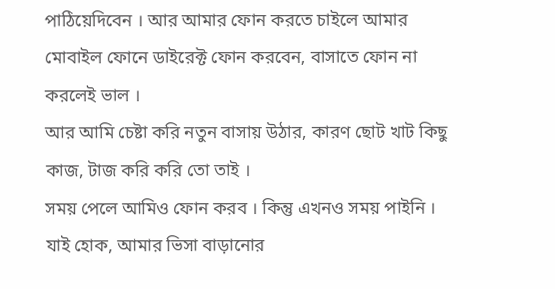পাঠিয়েদিবেন । আর আমার ফোন করতে চাইলে আমার মোবাইল ফোনে ডাইরেক্ট ফোন করবেন, বাসাতে ফোন না করলেই ভাল ।
আর আমি চেষ্টা করি নতুন বাসায় উঠার, কারণ ছোট খাট কিছু কাজ, টাজ করি করি তো তাই ।
সময় পেলে আমিও ফোন করব । কিন্তু এখনও সময় পাইনি । যাই হোক, আমার ভিসা বাড়ানোর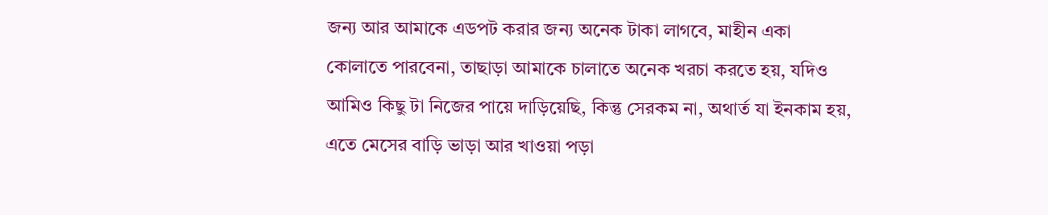জন্য আর আমাকে এডপট করার জন্য অনেক টাকা লাগবে, মাহীন একা কোলাতে পারবেনা, তাছাড়া আমাকে চালাতে অনেক খরচা করতে হয়, যদিও আমিও কিছু টা নিজের পায়ে দাড়িয়েছি, কিন্তু সেরকম না, অথার্ত যা ইনকাম হয়, এতে মেসের বাড়ি ভাড়া আর খাওয়া পড়া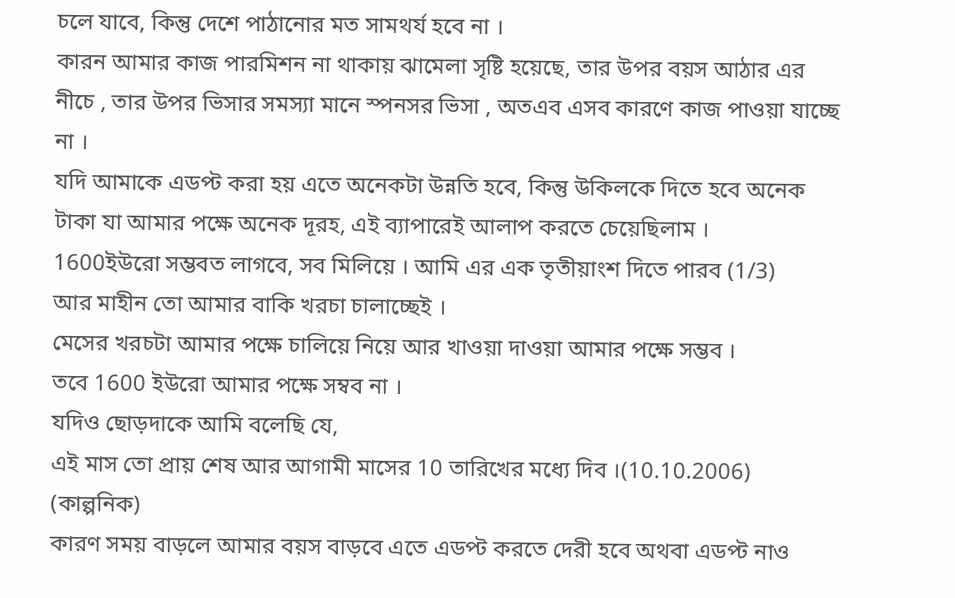চলে যাবে, কিন্তু দেশে পাঠানোর মত সামথর্য হবে না ।
কারন আমার কাজ পারমিশন না থাকায় ঝামেলা সৃষ্টি হয়েছে, তার উপর বয়স আঠার এর নীচে , তার উপর ভিসার সমস্যা মানে স্পনসর ভিসা , অতএব এসব কারণে কাজ পাওয়া যাচ্ছে না ।
যদি আমাকে এডপ্ট করা হয় এতে অনেকটা উন্নতি হবে, কিন্তু উকিলকে দিতে হবে অনেক টাকা যা আমার পক্ষে অনেক দূরহ, এই ব্যাপারেই আলাপ করতে চেয়েছিলাম ।
1600ইউরো সম্ভবত লাগবে, সব মিলিয়ে । আমি এর এক তৃতীয়াংশ দিতে পারব (1/3)
আর মাহীন তো আমার বাকি খরচা চালাচ্ছেই ।
মেসের খরচটা আমার পক্ষে চালিয়ে নিয়ে আর খাওয়া দাওয়া আমার পক্ষে সম্ভব ।
তবে 1600 ইউরো আমার পক্ষে সম্বব না ।
যদিও ছোড়দাকে আমি বলেছি যে,
এই মাস তো প্রায় শেষ আর আগামী মাসের 10 তারিখের মধ্যে দিব ।(10.10.2006) (কাল্পনিক)
কারণ সময় বাড়লে আমার বয়স বাড়বে এতে এডপ্ট করতে দেরী হবে অথবা এডপ্ট নাও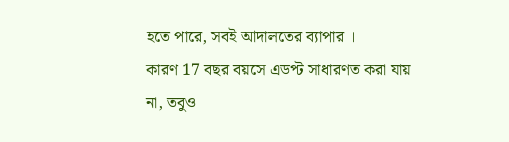হতে পারে, সবই আদালতের ব্যাপার ।
কারণ 17 বছর বয়সে এডপ্ট সাধারণত করা যায় না, তবুও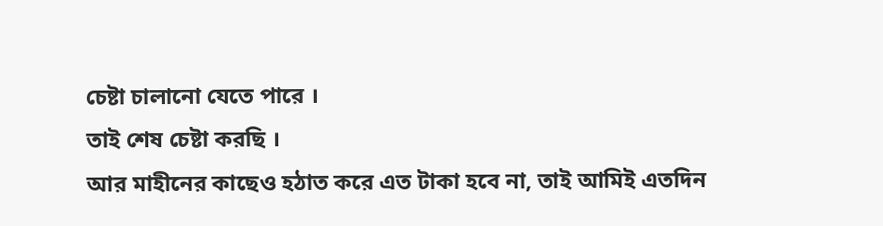চেষ্টা চালানো যেতে পারে ।
তাই শেষ চেষ্টা করছি ।
আর মাহীনের কাছেও হঠাত করে এত টাকা হবে না, তাই আমিই এতদিন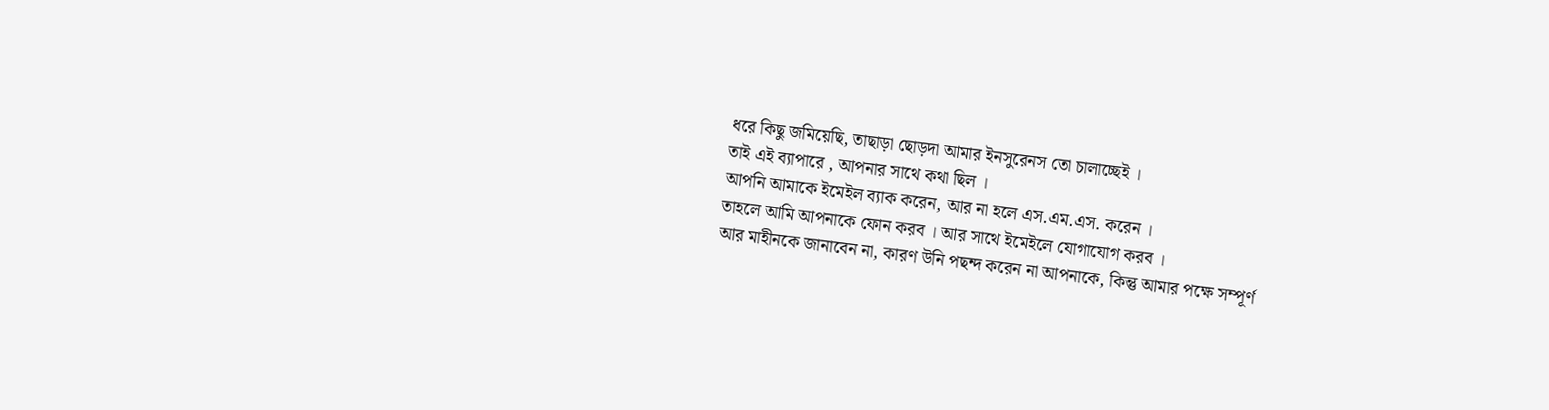ধরে কিছু জমিয়েছি, তাছাড়া ছোড়দা আমার ইনসুরেনস তো চালাচ্ছেই ।
তাই এই ব্যাপারে , আপনার সাথে কথা ছিল ।
আপনি আমাকে ইমেইল ব্যাক করেন, আর না হলে এস.এম.এস. করেন ।
তাহলে আমি আপনাকে ফোন করব । আর সাথে ইমেইলে যোগাযোগ করব ।
আর মাহীনকে জানাবেন না, কারণ উনি পছন্দ করেন না আপনাকে, কিন্তু আমার পক্ষে সম্পূর্ণ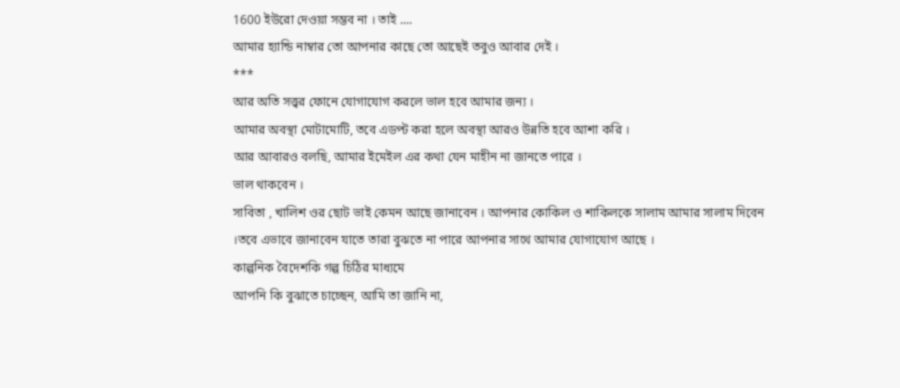1600 ইউরো দেওয়া সম্ভব না । তাই ....
আমার হ্যান্ডি নাম্বার তো আপনার কাছে তো আছেই তবুও আবার দেই ।
***
আর অতি সত্ত্বর ফোনে যোগাযোগ করলে ভাল হবে আমার জন্য ।
আমার অবস্থা মোটামোটি, তবে এডপ্ট করা হলে অবস্থা আরও উন্নতি হবে আশা করি ।
আর আবারও বলছি, আমার ইমেইল এর কথা যেন মাহীন না জানতে পারে ।
ভাল থাকবেন ।
সাবিতা , খালিশ ওর ছোট ভাই কেমন আছে জানাবেন । আপনার কোকিল ও শাকিলকে সালাম আমার সালাম দিবেন ।তবে এভাবে জানাবেন যাতে তারা বুঝতে না পারে আপনার সাথে আমার যোগাযোগ আছে ।
কাল্পনিক বৈদেশকি গল্প চিঠির মাধ্যমে
আপনি কি বুঝাতে চাচ্ছেন, আমি তা জানি না,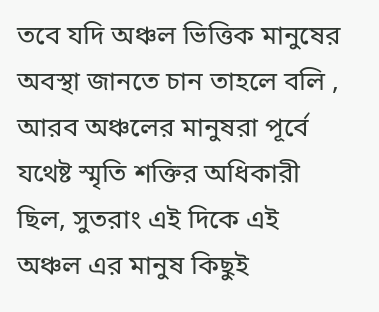তবে যদি অঞ্চল ভিত্তিক মানুষের অবস্থা জানতে চান তাহলে বলি , আরব অঞ্চলের মানুষরা পূর্বে যথেষ্ট স্মৃতি শক্তির অধিকারী ছিল, সুতরাং এই দিকে এই অঞ্চল এর মানুষ কিছুই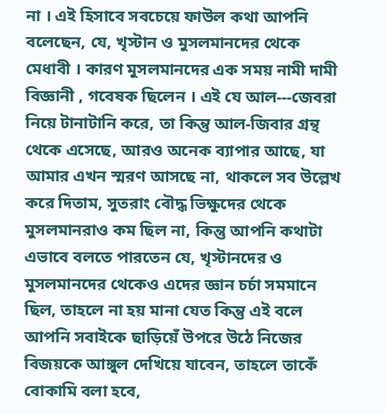না । এই হিসাবে সবচেয়ে ফাউল কথা আপনি বলেছেন, যে, খৃস্টান ও মুসলমানদের থেকে মেধাবী । কারণ মুসলমানদের এক সময় নামী দামী বিজ্ঞানী , গবেষক ছিলেন । এই যে আল---জেবরা নিয়ে টানাটানি করে, তা কিন্তু আল-জিবার গ্রন্থ থেকে এসেছে, আরও অনেক ব্যাপার আছে, যা আমার এখন স্মরণ আসছে না, থাকলে সব উল্লেখ করে দিতাম, সুতরাং বৌদ্ধ ভিক্ষুদের থেকে মুসলমানরাও কম ছিল না, কিন্তু আপনি কথাটা এভাবে বলতে পারতেন যে, খৃস্টানদের ও মুসলমানদের থেকেও এদের জ্ঞান চর্চা সমমানে ছিল, তাহলে না হয় মানা যেত কিন্তু এই বলে আপনি সবাইকে ছাড়িয়েঁ উপরে উঠে নিজের বিজয়কে আঙ্গুল দেখিয়ে যাবেন, তাহলে তাকেঁ বোকামি বলা হবে,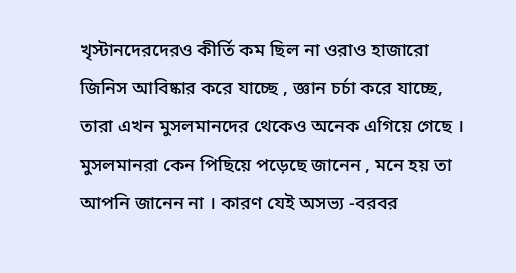খৃস্টানদেরদেরও কীর্তি কম ছিল না ওরাও হাজারো জিনিস আবিষ্কার করে যাচ্ছে , জ্ঞান চর্চা করে যাচ্ছে, তারা এখন মুসলমানদের থেকেও অনেক এগিয়ে গেছে ।
মুসলমানরা কেন পিছিয়ে পড়েছে জানেন , মনে হয় তা আপনি জানেন না । কারণ যেই অসভ্য -বরবর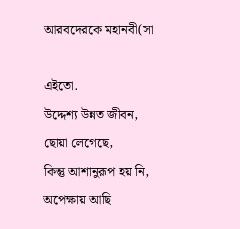আরবদেরকে মহানবী(সা

এইতো.
উদ্দেশ্য উন্নত জীবন,
ছোয়া লেগেছে,
কিন্তু আশানুরূপ হয় নি,
অপেক্ষায় আছি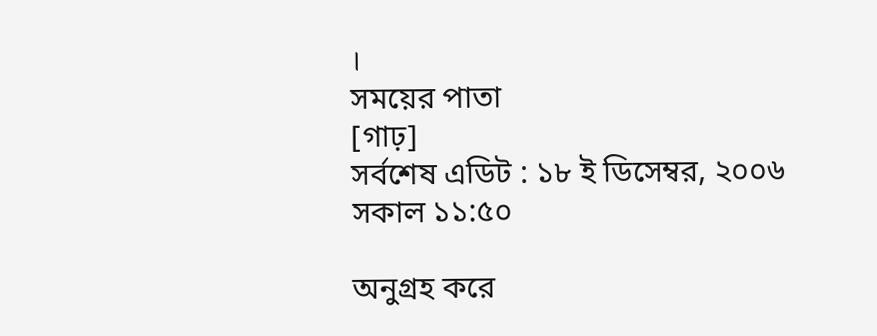।
সময়ের পাতা
[গাঢ়]
সর্বশেষ এডিট : ১৮ ই ডিসেম্বর, ২০০৬ সকাল ১১:৫০

অনুগ্রহ করে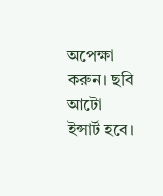অপেক্ষা করুন। ছবি আটো ইন্সার্ট হবে।